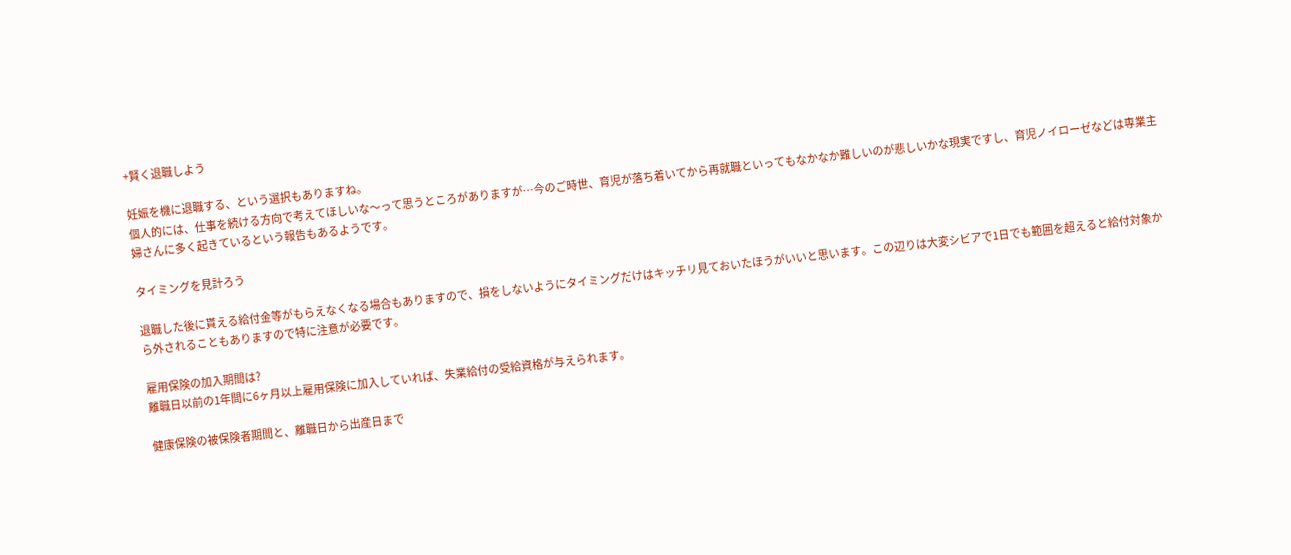+賢く退職しよう

妊娠を機に退職する、という選択もありますね。
個人的には、仕事を続ける方向で考えてほしいな〜って思うところがありますが…今のご時世、育児が落ち着いてから再就職といってもなかなか難しいのが悲しいかな現実ですし、育児ノイローゼなどは専業主婦さんに多く起きているという報告もあるようです。

タイミングを見計ろう

退職した後に貰える給付金等がもらえなくなる場合もありますので、損をしないようにタイミングだけはキッチリ見ておいたほうがいいと思います。この辺りは大変シビアで1日でも範囲を超えると給付対象から外されることもありますので特に注意が必要です。

雇用保険の加入期間は?
離職日以前の1年間に6ヶ月以上雇用保険に加入していれば、失業給付の受給資格が与えられます。

健康保険の被保険者期間と、離職日から出産日まで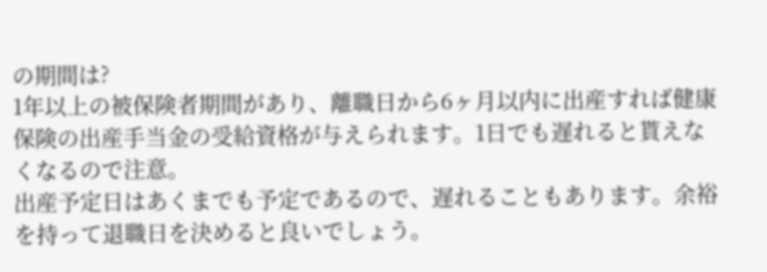の期間は?
1年以上の被保険者期間があり、離職日から6ヶ月以内に出産すれば健康保険の出産手当金の受給資格が与えられます。1日でも遅れると貰えなくなるので注意。
出産予定日はあくまでも予定であるので、遅れることもあります。余裕を持って退職日を決めると良いでしょう。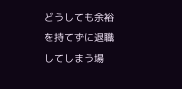どうしても余裕を持てずに退職してしまう場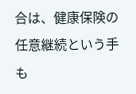合は、健康保険の任意継続という手も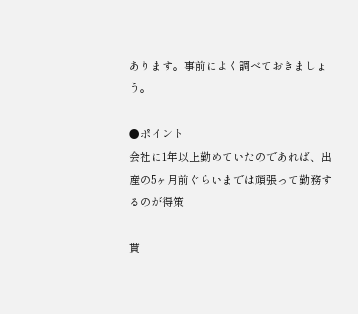あります。事前によく調べておきましょう。

●ポイント
会社に1年以上勤めていたのであれば、出産の5ヶ月前ぐらいまでは頑張って勤務するのが得策

貰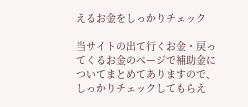えるお金をしっかりチェック

当サイトの出て行くお金・戻ってくるお金のページで補助金についてまとめてありますので、しっかりチェックしてもらえ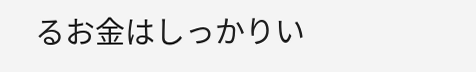るお金はしっかりい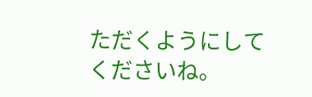ただくようにしてくださいね。